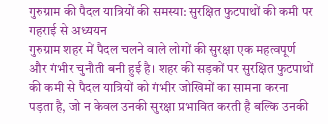गुरुग्राम की पैदल यात्रियों की समस्या: सुरक्षित फुटपाथों की कमी पर गहराई से अध्ययन
गुरुग्राम शहर में पैदल चलने वाले लोगों की सुरक्षा एक महत्वपूर्ण और गंभीर चुनौती बनी हुई है। शहर की सड़कों पर सुरक्षित फुटपाथों की कमी से पैदल यात्रियों को गंभीर जोखिमों का सामना करना पड़ता है, जो न केवल उनकी सुरक्षा प्रभावित करती है बल्कि उनकी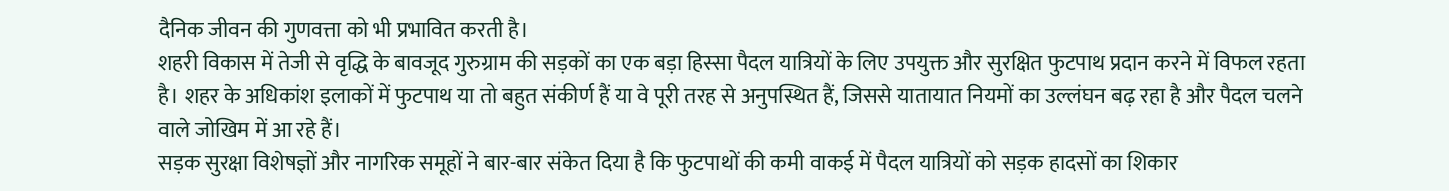दैनिक जीवन की गुणवत्ता को भी प्रभावित करती है।
शहरी विकास में तेजी से वृद्धि के बावजूद गुरुग्राम की सड़कों का एक बड़ा हिस्सा पैदल यात्रियों के लिए उपयुक्त और सुरक्षित फुटपाथ प्रदान करने में विफल रहता है। शहर के अधिकांश इलाकों में फुटपाथ या तो बहुत संकीर्ण हैं या वे पूरी तरह से अनुपस्थित हैं, जिससे यातायात नियमों का उल्लंघन बढ़ रहा है और पैदल चलने वाले जोखिम में आ रहे हैं।
सड़क सुरक्षा विशेषज्ञों और नागरिक समूहों ने बार-बार संकेत दिया है कि फुटपाथों की कमी वाकई में पैदल यात्रियों को सड़क हादसों का शिकार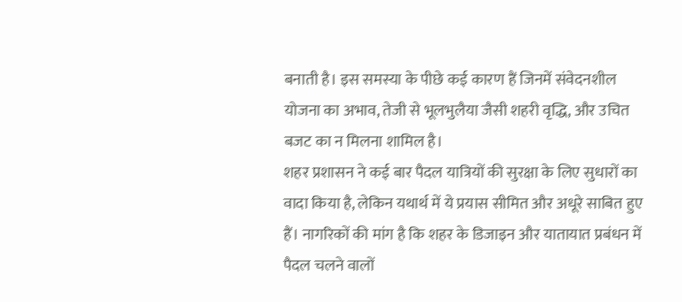बनाती है। इस समस्या के पीछे कई कारण हैं जिनमें संवेदनशील योजना का अभाव, तेजी से भूलभुलैया जैसी शहरी वृद्धि, और उचित बजट का न मिलना शामिल है।
शहर प्रशासन ने कई बार पैदल यात्रियों की सुरक्षा के लिए सुधारों का वादा किया है, लेकिन यथार्थ में ये प्रयास सीमित और अधूरे साबित हुए हैं। नागरिकों की मांग है कि शहर के डिजाइन और यातायात प्रबंधन में पैदल चलने वालों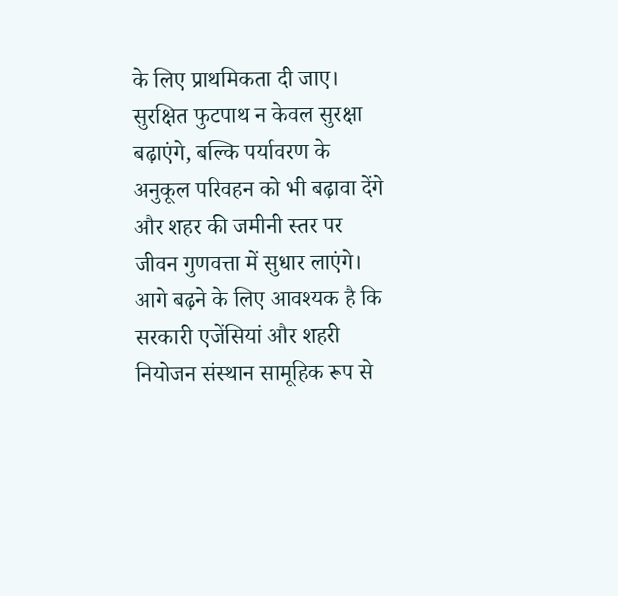के लिए प्राथमिकता दी जाए। सुरक्षित फुटपाथ न केवल सुरक्षा बढ़ाएंगे, बल्कि पर्यावरण के अनुकूल परिवहन को भी बढ़ावा देंगे और शहर की जमीनी स्तर पर जीवन गुणवत्ता में सुधार लाएंगे।
आगे बढ़ने के लिए आवश्यक है कि सरकारी एजेंसियां और शहरी नियोजन संस्थान सामूहिक रूप से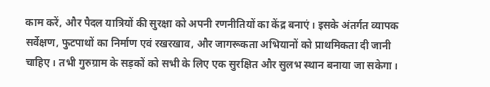काम करें, और पैदल यात्रियों की सुरक्षा को अपनी रणनीतियों का केंद्र बनाएं। इसके अंतर्गत व्यापक सर्वेक्षण, फुटपाथों का निर्माण एवं रखरखाव, और जागरूकता अभियानों को प्राथमिकता दी जानी चाहिए। तभी गुरुग्राम के सड़कों को सभी के लिए एक सुरक्षित और सुलभ स्थान बनाया जा सकेगा।